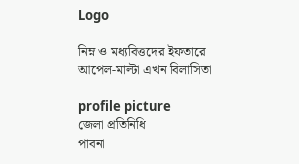Logo

নিম্ন ও মধ্যবিত্তদের ইফতারে আপেল-মাল্টা এখন বিলাসিতা

profile picture
জেলা প্রতিনিধি
পাবনা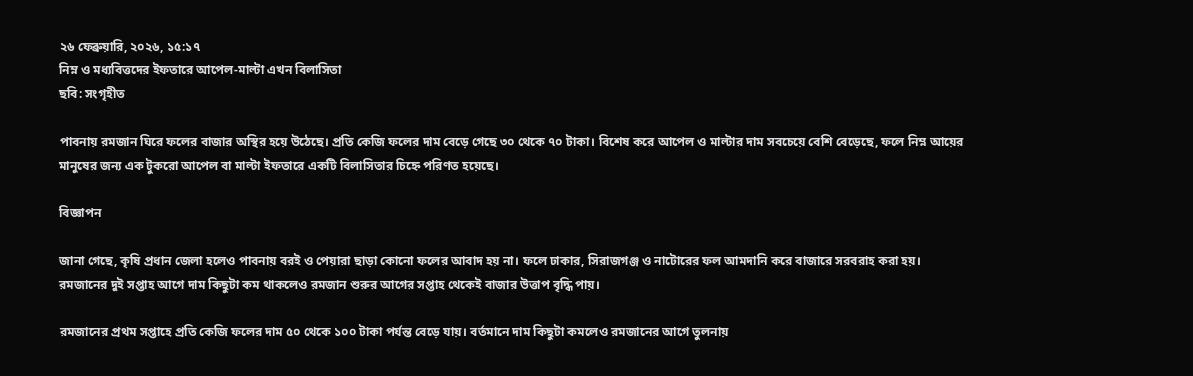২৬ ফেব্রুয়ারি, ২০২৬, ১৫:১৭
নিম্ন ও মধ্যবিত্তদের ইফতারে আপেল-মাল্টা এখন বিলাসিতা
ছবি: সংগৃহীত

পাবনায় রমজান ঘিরে ফলের বাজার অস্থির হয়ে উঠেছে। প্রতি কেজি ফলের দাম বেড়ে গেছে ৩০ থেকে ৭০ টাকা। বিশেষ করে আপেল ও মাল্টার দাম সবচেয়ে বেশি বেড়েছে, ফলে নিম্ন আয়ের মানুষের জন্য এক টুকরো আপেল বা মাল্টা ইফতারে একটি বিলাসিতার চিহ্নে পরিণত হয়েছে।

বিজ্ঞাপন

জানা গেছে, কৃষি প্রধান জেলা হলেও পাবনায় বরই ও পেয়ারা ছাড়া কোনো ফলের আবাদ হয় না। ফলে ঢাকার, সিরাজগঞ্জ ও নাটোরের ফল আমদানি করে বাজারে সরবরাহ করা হয়। রমজানের দুই সপ্তাহ আগে দাম কিছুটা কম থাকলেও রমজান শুরুর আগের সপ্তাহ থেকেই বাজার উত্তাপ বৃদ্ধি পায়।

রমজানের প্রথম সপ্তাহে প্রতি কেজি ফলের দাম ৫০ থেকে ১০০ টাকা পর্যন্ত বেড়ে যায়। বর্তমানে দাম কিছুটা কমলেও রমজানের আগে তুলনায়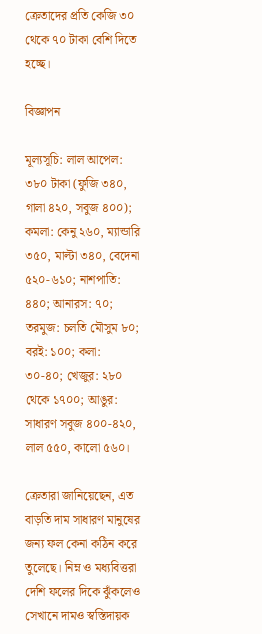ক্রেতাদের প্রতি কেজি ৩০ থেকে ৭০ টাকা বেশি দিতে হচ্ছে।

বিজ্ঞাপন

মূল্যসূচি: লাল আপেল: ৩৮০ টাকা (ফুজি ৩৪০, গালা ৪২০, সবুজ ৪০০); কমলা: কেনু ২৬০, ম্যান্ডারি ৩৫০, মাল্টা ৩৪০, বেদেনা ৫২০-৬১০; নাশপাতি: ৪৪০; আনারস: ৭০; তরমুজ: চলতি মৌসুম ৮০; বরই: ১০০; কলা: ৩০-৪০; খেজুর: ২৮০ থেকে ১৭০০; আঙুর: সাধারণ সবুজ ৪০০-৪২০, লাল ৫৫০, কালো ৫৬০।

ক্রেতারা জানিয়েছেন, এত বাড়তি দাম সাধারণ মানুষের জন্য ফল কেনা কঠিন করে তুলেছে। নিম্ন ও মধ্যবিত্তরা দেশি ফলের দিকে ঝুঁকলেও সেখানে দামও স্বস্তিদায়ক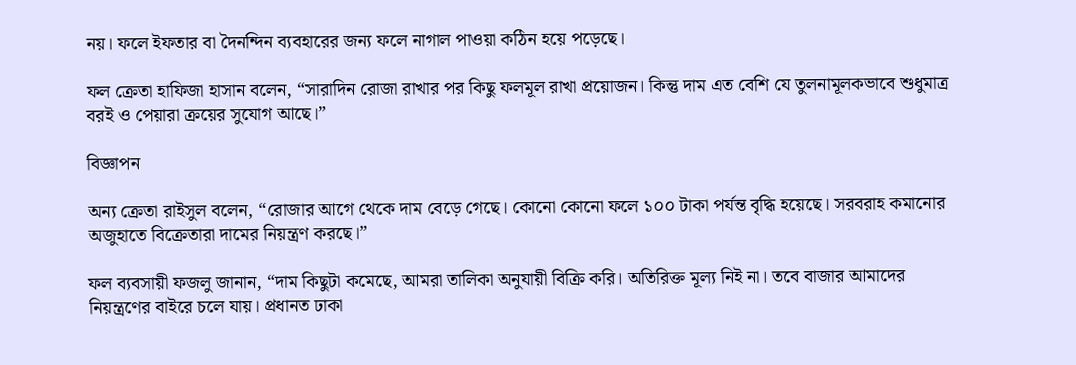নয়। ফলে ইফতার বা দৈনন্দিন ব্যবহারের জন্য ফলে নাগাল পাওয়া কঠিন হয়ে পড়েছে।

ফল ক্রেতা হাফিজা হাসান বলেন, “সারাদিন রোজা রাখার পর কিছু ফলমূল রাখা প্রয়োজন। কিন্তু দাম এত বেশি যে তুলনামূলকভাবে শুধুমাত্র বরই ও পেয়ারা ক্রয়ের সুযোগ আছে।”

বিজ্ঞাপন

অন্য ক্রেতা রাইসুল বলেন, “রোজার আগে থেকে দাম বেড়ে গেছে। কোনো কোনো ফলে ১০০ টাকা পর্যন্ত বৃদ্ধি হয়েছে। সরবরাহ কমানোর অজুহাতে বিক্রেতারা দামের নিয়ন্ত্রণ করছে।”

ফল ব্যবসায়ী ফজলু জানান, “দাম কিছুটা কমেছে, আমরা তালিকা অনুযায়ী বিক্রি করি। অতিরিক্ত মূল্য নিই না। তবে বাজার আমাদের নিয়ন্ত্রণের বাইরে চলে যায়। প্রধানত ঢাকা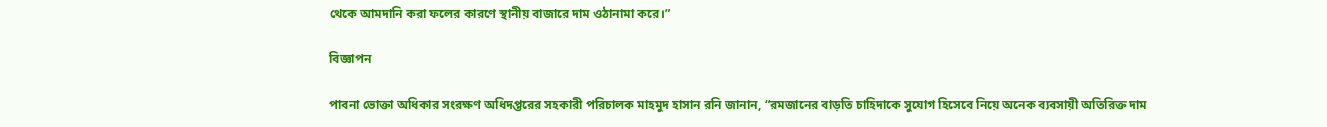থেকে আমদানি করা ফলের কারণে স্থানীয় বাজারে দাম ওঠানামা করে।”

বিজ্ঞাপন

পাবনা ভোক্তা অধিকার সংরক্ষণ অধিদপ্তরের সহকারী পরিচালক মাহমুদ হাসান রনি জানান, “রমজানের বাড়তি চাহিদাকে সুযোগ হিসেবে নিয়ে অনেক ব্যবসায়ী অতিরিক্ত দাম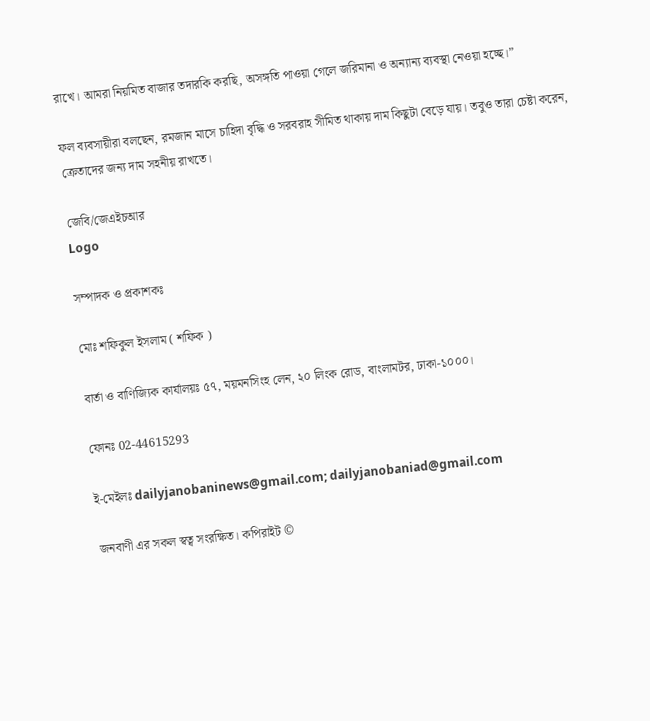রাখে। আমরা নিয়মিত বাজার তদারকি করছি, অসঙ্গতি পাওয়া গেলে জরিমানা ও অন্যান্য ব্যবস্থা নেওয়া হচ্ছে।”

ফল ব্যবসায়ীরা বলছেন, রমজান মাসে চাহিদা বৃদ্ধি ও সরবরাহ সীমিত থাকায় দাম কিছুটা বেড়ে যায়। তবুও তারা চেষ্টা করেন, ক্রেতাদের জন্য দাম সহনীয় রাখতে।

জেবি/জেএইচআর
Logo

সম্পাদক ও প্রকাশকঃ

মোঃ শফিকুল ইসলাম ( শফিক )

বার্তা ও বাণিজ্যিক কার্যালয়ঃ ৫৭, ময়মনসিংহ লেন, ২০ লিংক রোড, বাংলামটর, ঢাকা-১০০০।

ফোনঃ 02-44615293

ই-মেইলঃ dailyjanobaninews@gmail.com; dailyjanobaniad@gmail.com

জনবাণী এর সকল স্বত্ব সংরক্ষিত। কপিরাইট ©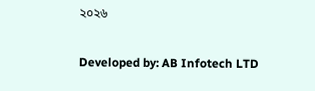২০২৬

Developed by: AB Infotech LTD